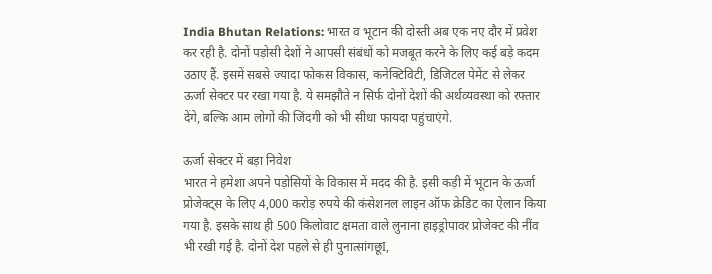India Bhutan Relations: भारत व भूटान की दोस्ती अब एक नए दौर में प्रवेश कर रही है. दोनों पड़ोसी देशों ने आपसी संबंधों को मजबूत करने के लिए कई बड़े कदम उठाए हैं. इसमें सबसे ज्यादा फोकस विकास, कनेक्टिविटी, डिजिटल पेमेंट से लेकर ऊर्जा सेक्टर पर रखा गया है. ये समझौते न सिर्फ दोनों देशों की अर्थव्यवस्था को रफ्तार देंगे, बल्कि आम लोगों की जिंदगी को भी सीधा फायदा पहुंचाएंगे.

ऊर्जा सेक्टर में बड़ा निवेश
भारत ने हमेशा अपने पड़ोसियों के विकास में मदद की है. इसी कड़ी में भूटान के ऊर्जा प्रोजेक्ट्स के लिए 4,000 करोड़ रुपये की कंसेशनल लाइन ऑफ क्रेडिट का ऐलान किया गया है. इसके साथ ही 500 किलोवाट क्षमता वाले लुनाना हाइड्रोपावर प्रोजेक्ट की नींव भी रखी गई है. दोनों देश पहले से ही पुनात्सांगछूI,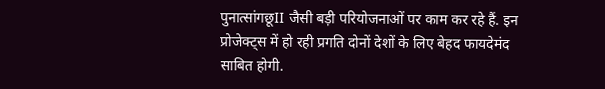पुनात्सांगछूII जैसी बड़ी परियोजनाओं पर काम कर रहे हैं. इन प्रोजेक्ट्स में हो रही प्रगति दोनों देशों के लिए बेहद फायदेमंद साबित होगी.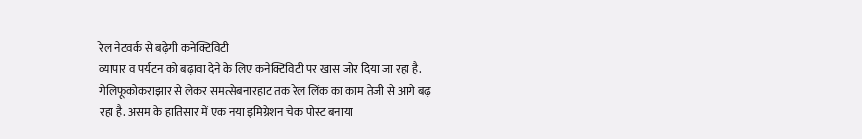रेल नेटवर्क से बढ़ेगी कनेक्टिविटी
व्यापार व पर्यटन को बढ़ावा देने के लिए कनेक्टिविटी पर खास जोर दिया जा रहा है. गेलिफूकोकराझार से लेकर समत्सेबनारहाट तक रेल लिंक का काम तेजी से आगे बढ़ रहा है. असम के हातिसार में एक नया इमिग्रेशन चेक पोस्ट बनाया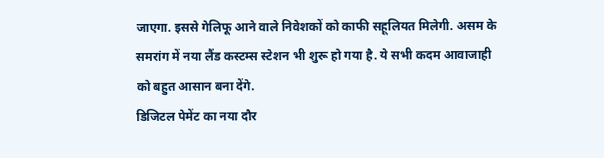जाएगा. इससे गेलिफू आने वाले निवेशकों को काफी सहूलियत मिलेगी. असम के समरांग में नया लैंड कस्टम्स स्टेशन भी शुरू हो गया है. ये सभी कदम आवाजाही को बहुत आसान बना देंगे.
डिजिटल पेमेंट का नया दौर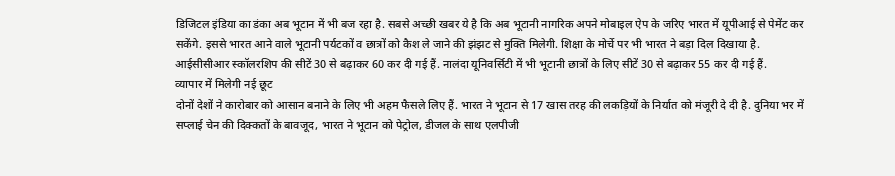डिजिटल इंडिया का डंका अब भूटान में भी बज रहा है. सबसे अच्छी खबर ये है कि अब भूटानी नागरिक अपने मोबाइल ऐप के जरिए भारत में यूपीआई से पेमेंट कर सकेंगे. इससे भारत आने वाले भूटानी पर्यटकों व छात्रों को कैश ले जाने की झंझट से मुक्ति मिलेगी. शिक्षा के मोर्चे पर भी भारत ने बड़ा दिल दिखाया है. आईसीसीआर स्कॉलरशिप की सीटें 30 से बढ़ाकर 60 कर दी गई हैं. नालंदा यूनिवर्सिटी में भी भूटानी छात्रों के लिए सीटें 30 से बढ़ाकर 55 कर दी गई हैं.
व्यापार में मिलेगी नई छूट
दोनों देशों ने कारोबार को आसान बनाने के लिए भी अहम फैसले लिए हैं. भारत ने भूटान से 17 खास तरह की लकड़ियों के निर्यात को मंजूरी दे दी है. दुनिया भर में सप्लाई चेन की दिक्कतों के बावजूद, भारत ने भूटान को पेट्रोल, डीजल के साथ एलपीजी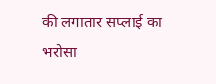की लगातार सप्लाई का भरोसा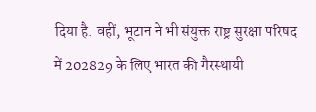दिया है. वहीं, भूटान ने भी संयुक्त राष्ट्र सुरक्षा परिषद में 202829 के लिए भारत की गैरस्थायी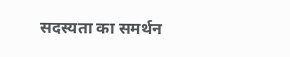सदस्यता का समर्थन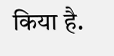किया है.